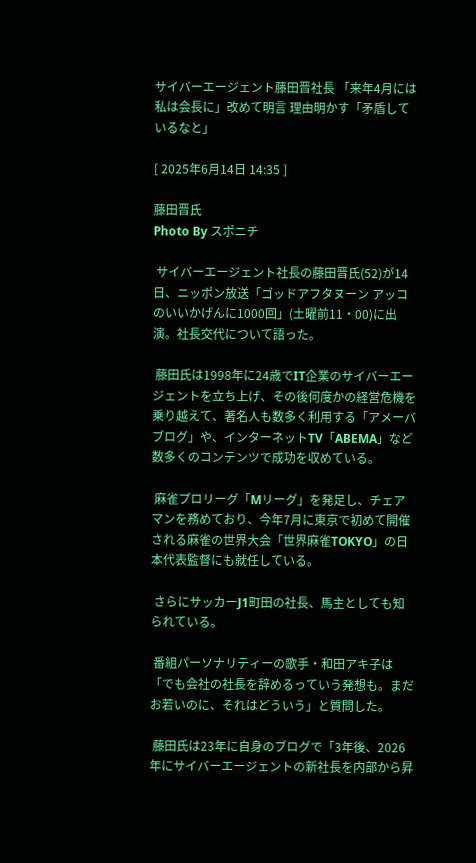サイバーエージェント藤田晋社長 「来年4月には私は会長に」改めて明言 理由明かす「矛盾しているなと」

[ 2025年6月14日 14:35 ]

藤田晋氏
Photo By スポニチ

 サイバーエージェント社長の藤田晋氏(52)が14日、ニッポン放送「ゴッドアフタヌーン アッコのいいかげんに1000回」(土曜前11・00)に出演。社長交代について語った。

 藤田氏は1998年に24歳でIT企業のサイバーエージェントを立ち上げ、その後何度かの経営危機を乗り越えて、著名人も数多く利用する「アメーバブログ」や、インターネットTV「ABEMA」など数多くのコンテンツで成功を収めている。

 麻雀プロリーグ「Mリーグ」を発足し、チェアマンを務めており、今年7月に東京で初めて開催される麻雀の世界大会「世界麻雀TOKYO」の日本代表監督にも就任している。

 さらにサッカーJ1町田の社長、馬主としても知られている。

 番組パーソナリティーの歌手・和田アキ子は「でも会社の社長を辞めるっていう発想も。まだお若いのに、それはどういう」と質問した。

 藤田氏は23年に自身のブログで「3年後、2026年にサイバーエージェントの新社長を内部から昇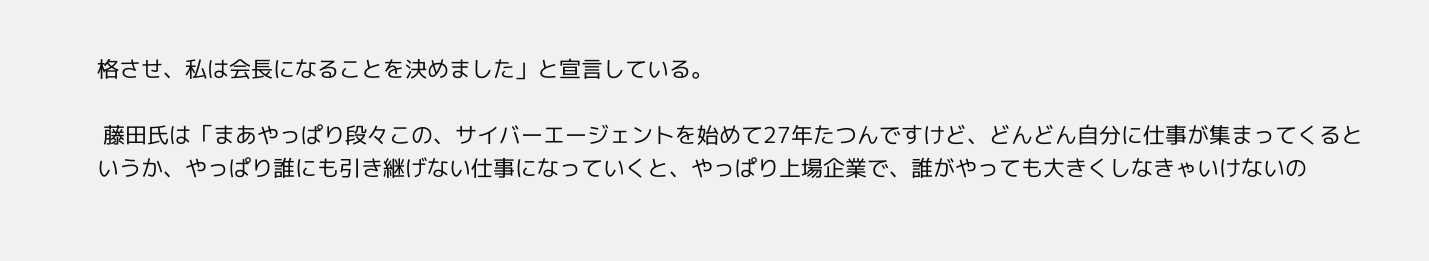格させ、私は会長になることを決めました」と宣言している。

 藤田氏は「まあやっぱり段々この、サイバーエージェントを始めて27年たつんですけど、どんどん自分に仕事が集まってくるというか、やっぱり誰にも引き継げない仕事になっていくと、やっぱり上場企業で、誰がやっても大きくしなきゃいけないの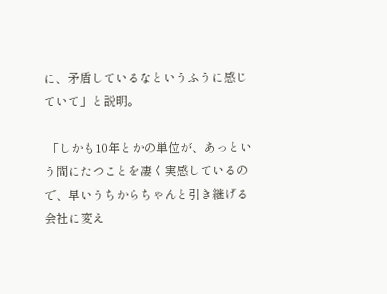に、矛盾しているなというふうに感じていて」と説明。

 「しかも10年とかの単位が、あっという間にたつことを凄く実感しているので、早いうちからちゃんと引き継げる会社に変え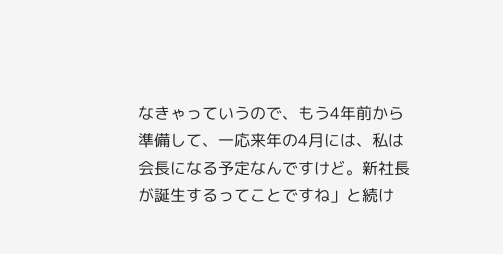なきゃっていうので、もう4年前から準備して、一応来年の4月には、私は会長になる予定なんですけど。新社長が誕生するってことですね」と続け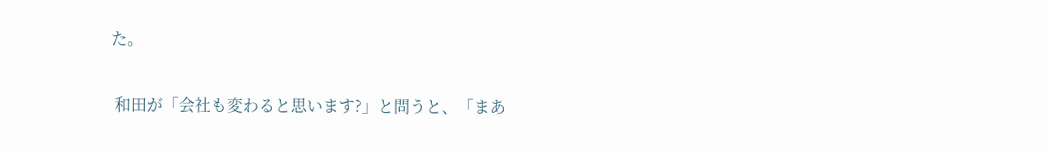た。

 和田が「会社も変わると思います?」と問うと、「まあ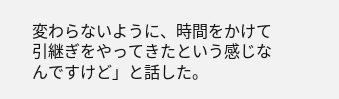変わらないように、時間をかけて引継ぎをやってきたという感じなんですけど」と話した。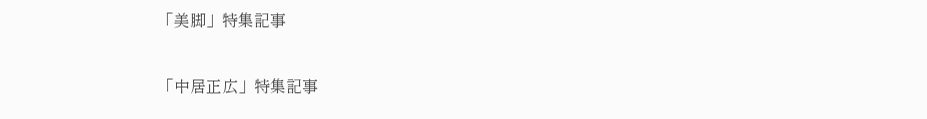「美脚」特集記事

「中居正広」特集記事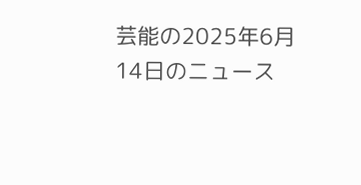芸能の2025年6月14日のニュース